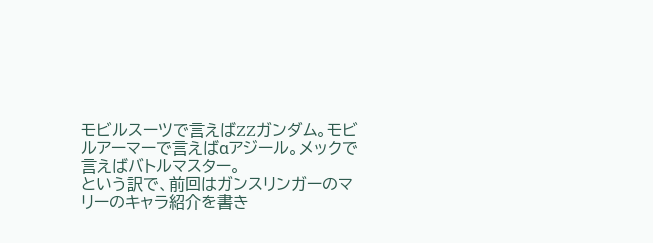モビルスーツで言えばZZガンダム。モビルアーマーで言えばαアジール。メックで言えばバトルマスター。
という訳で、前回はガンスリンガーのマリーのキャラ紹介を書き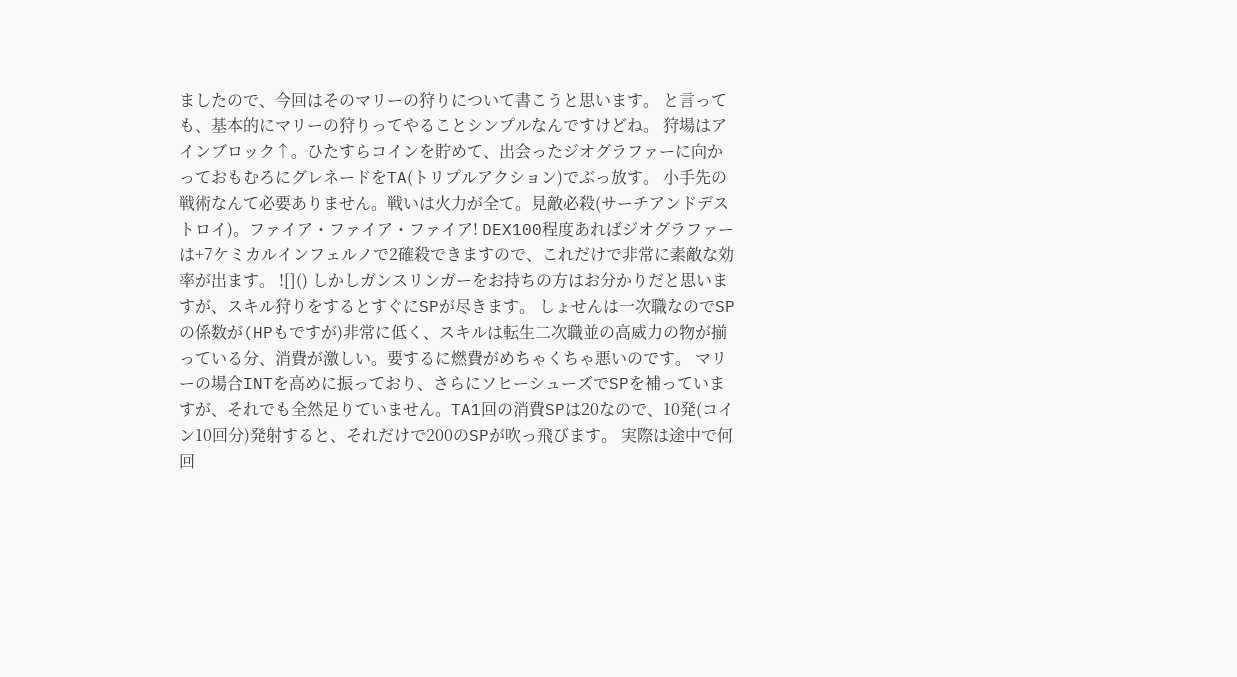ましたので、今回はそのマリーの狩りについて書こうと思います。 と言っても、基本的にマリーの狩りってやることシンプルなんですけどね。 狩場はアインブロック↑。ひたすらコインを貯めて、出会ったジオグラファーに向かっておもむろにグレネードをTA(トリプルアクション)でぶっ放す。 小手先の戦術なんて必要ありません。戦いは火力が全て。見敵必殺(サーチアンドデストロイ)。ファイア・ファイア・ファイア! DEX100程度あればジオグラファーは+7ケミカルインフェルノで2確殺できますので、これだけで非常に素敵な効率が出ます。 ![]() しかしガンスリンガーをお持ちの方はお分かりだと思いますが、スキル狩りをするとすぐにSPが尽きます。 しょせんは一次職なのでSPの係数が(HPもですが)非常に低く、スキルは転生二次職並の高威力の物が揃っている分、消費が激しい。要するに燃費がめちゃくちゃ悪いのです。 マリーの場合INTを高めに振っており、さらにソヒーシューズでSPを補っていますが、それでも全然足りていません。TA1回の消費SPは20なので、10発(コイン10回分)発射すると、それだけで200のSPが吹っ飛びます。 実際は途中で何回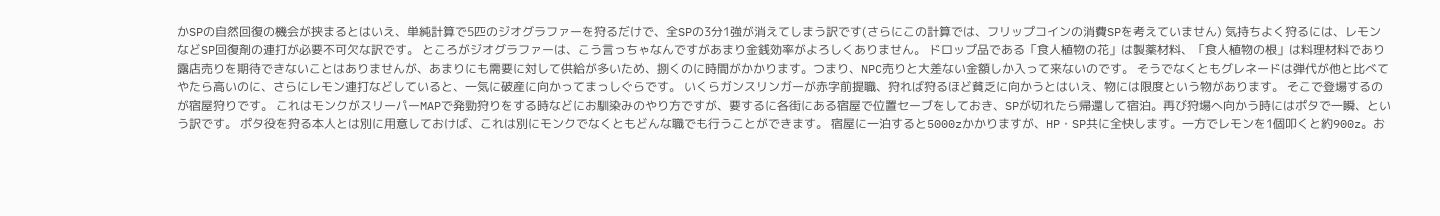かSPの自然回復の機会が挟まるとはいえ、単純計算で5匹のジオグラファーを狩るだけで、全SPの3分1強が消えてしまう訳です(さらにこの計算では、フリップコインの消費SPを考えていません) 気持ちよく狩るには、レモンなどSP回復剤の連打が必要不可欠な訳です。 ところがジオグラファーは、こう言っちゃなんですがあまり金銭効率がよろしくありません。 ドロップ品である「食人植物の花」は製薬材料、「食人植物の根」は料理材料であり露店売りを期待できないことはありませんが、あまりにも需要に対して供給が多いため、捌くのに時間がかかります。つまり、NPC売りと大差ない金額しか入って来ないのです。 そうでなくともグレネードは弾代が他と比べてやたら高いのに、さらにレモン連打などしていると、一気に破産に向かってまっしぐらです。 いくらガンスリンガーが赤字前提職、狩れば狩るほど貧乏に向かうとはいえ、物には限度という物があります。 そこで登場するのが宿屋狩りです。 これはモンクがスリーパーMAPで発勁狩りをする時などにお馴染みのやり方ですが、要するに各街にある宿屋で位置セーブをしておき、SPが切れたら帰還して宿泊。再び狩場へ向かう時にはポタで一瞬、という訳です。 ポタ役を狩る本人とは別に用意しておけば、これは別にモンクでなくともどんな職でも行うことができます。 宿屋に一泊すると5000zかかりますが、HP・SP共に全快します。一方でレモンを1個叩くと約900z。お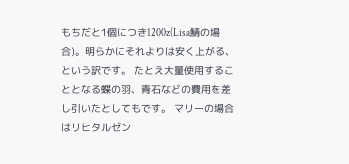もちだと1個につき1200z(Lisa鯖の場合)。明らかにそれよりは安く上がる、という訳です。 たとえ大量使用することとなる蝶の羽、青石などの費用を差し引いたとしてもです。 マリーの場合はリヒタルゼン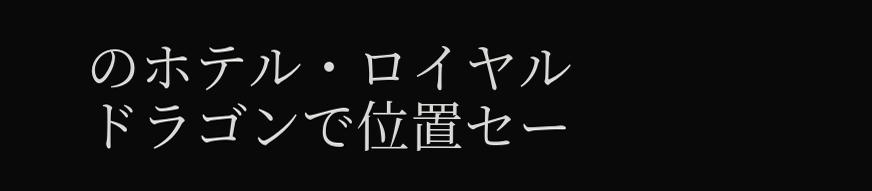のホテル・ロイヤルドラゴンで位置セー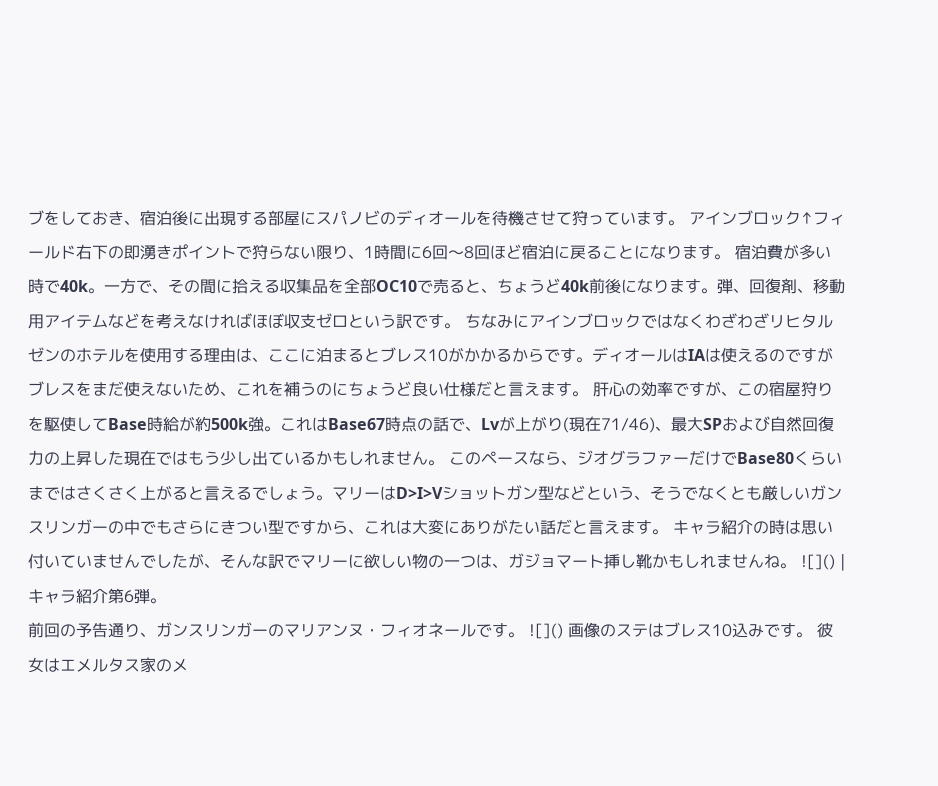ブをしておき、宿泊後に出現する部屋にスパノビのディオールを待機させて狩っています。 アインブロック↑フィールド右下の即湧きポイントで狩らない限り、1時間に6回〜8回ほど宿泊に戻ることになります。 宿泊費が多い時で40k。一方で、その間に拾える収集品を全部OC10で売ると、ちょうど40k前後になります。弾、回復剤、移動用アイテムなどを考えなければほぼ収支ゼロという訳です。 ちなみにアインブロックではなくわざわざリヒタルゼンのホテルを使用する理由は、ここに泊まるとブレス10がかかるからです。ディオールはIAは使えるのですがブレスをまだ使えないため、これを補うのにちょうど良い仕様だと言えます。 肝心の効率ですが、この宿屋狩りを駆使してBase時給が約500k強。これはBase67時点の話で、Lvが上がり(現在71/46)、最大SPおよび自然回復力の上昇した現在ではもう少し出ているかもしれません。 このペースなら、ジオグラファーだけでBase80くらいまではさくさく上がると言えるでしょう。マリーはD>I>Vショットガン型などという、そうでなくとも厳しいガンスリンガーの中でもさらにきつい型ですから、これは大変にありがたい話だと言えます。 キャラ紹介の時は思い付いていませんでしたが、そんな訳でマリーに欲しい物の一つは、ガジョマート挿し靴かもしれませんね。 ![]() |
キャラ紹介第6弾。
前回の予告通り、ガンスリンガーのマリアンヌ・フィオネールです。 ![]() 画像のステはブレス10込みです。 彼女はエメルタス家のメ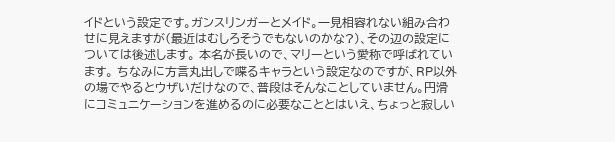イドという設定です。ガンスリンガーとメイド。一見相容れない組み合わせに見えますが(最近はむしろそうでもないのかな?)、その辺の設定については後述します。 本名が長いので、マリーという愛称で呼ばれています。 ちなみに方言丸出しで喋るキャラという設定なのですが、RP以外の場でやるとウザいだけなので、普段はそんなことしていません。円滑にコミュニケーションを進めるのに必要なこととはいえ、ちょっと寂しい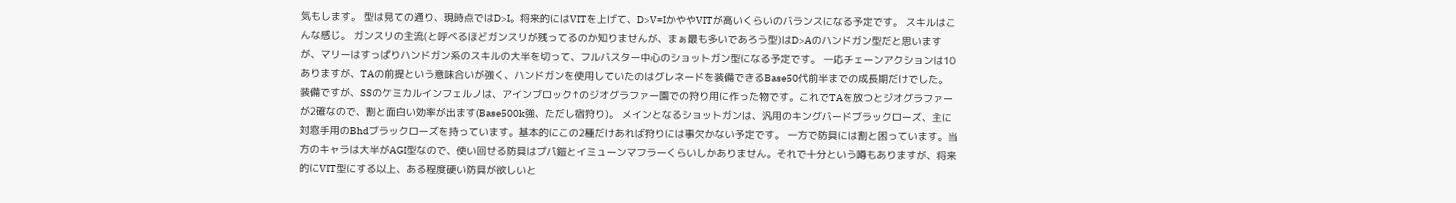気もします。 型は見ての通り、現時点ではD>I。将来的にはVITを上げて、D>V=IかややVITが高いくらいのバランスになる予定です。 スキルはこんな感じ。 ガンスリの主流(と呼べるほどガンスリが残ってるのか知りませんが、まぁ最も多いであろう型)はD>Aのハンドガン型だと思いますが、マリーはすっぱりハンドガン系のスキルの大半を切って、フルバスター中心のショットガン型になる予定です。 一応チェーンアクションは10ありますが、TAの前提という意味合いが強く、ハンドガンを使用していたのはグレネードを装備できるBase50代前半までの成長期だけでした。 装備ですが、SSのケミカルインフェルノは、アインブロック↑のジオグラファー園での狩り用に作った物です。これでTAを放つとジオグラファーが2確なので、割と面白い効率が出ます(Base500k強、ただし宿狩り)。 メインとなるショットガンは、汎用のキングバードブラックローズ、主に対窓手用のBhdブラックローズを持っています。基本的にこの2種だけあれば狩りには事欠かない予定です。 一方で防具には割と困っています。当方のキャラは大半がAGI型なので、使い回せる防具はプパ鎧とイミューンマフラーくらいしかありません。それで十分という噂もありますが、将来的にVIT型にする以上、ある程度硬い防具が欲しいと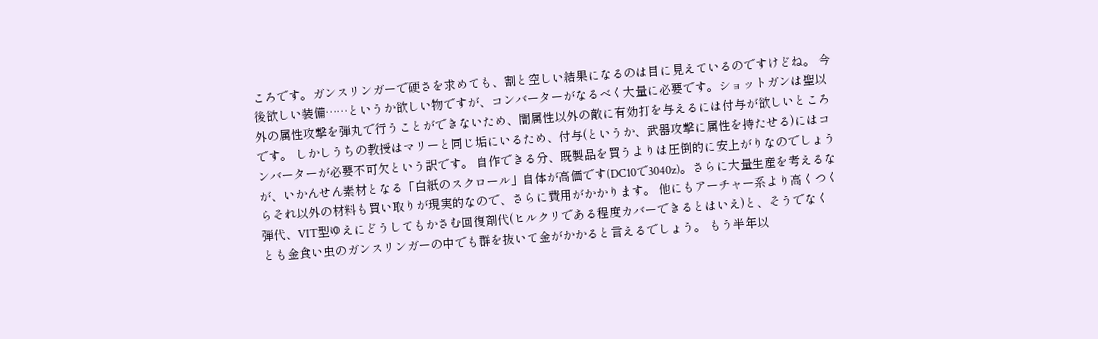ころです。ガンスリンガーで硬さを求めても、割と空しい結果になるのは目に見えているのですけどね。 今後欲しい装備……というか欲しい物ですが、コンバーターがなるべく大量に必要です。ショットガンは聖以外の属性攻撃を弾丸で行うことができないため、闇属性以外の敵に有効打を与えるには付与が欲しいところです。 しかしうちの教授はマリーと同じ垢にいるため、付与(というか、武器攻撃に属性を持たせる)にはコンバーターが必要不可欠という訳です。 自作できる分、既製品を買うよりは圧倒的に安上がりなのでしょうが、いかんせん素材となる「白紙のスクロール」自体が高価です(DC10で3040z)。さらに大量生産を考えるならそれ以外の材料も買い取りが現実的なので、さらに費用がかかります。 他にもアーチャー系より高くつく弾代、VIT型ゆえにどうしてもかさむ回復剤代(ヒルクリである程度カバーできるとはいえ)と、そうでなくとも金食い虫のガンスリンガーの中でも群を抜いて金がかかると言えるでしょう。 もう半年以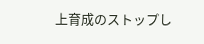上育成のストップし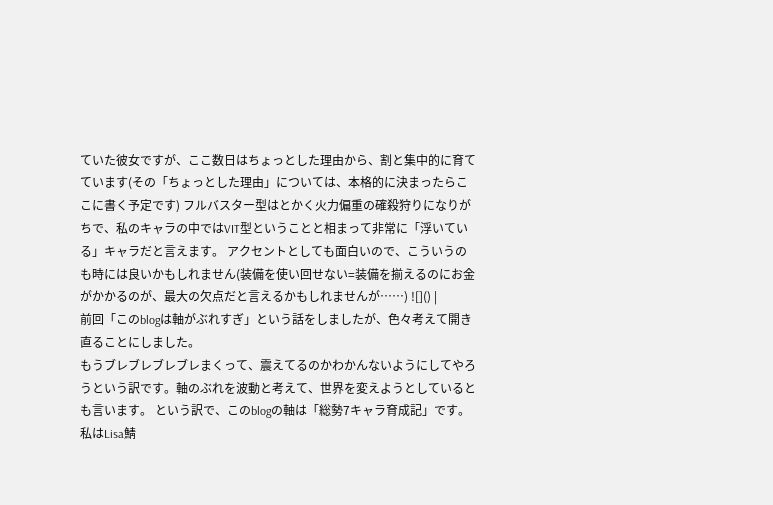ていた彼女ですが、ここ数日はちょっとした理由から、割と集中的に育てています(その「ちょっとした理由」については、本格的に決まったらここに書く予定です) フルバスター型はとかく火力偏重の確殺狩りになりがちで、私のキャラの中ではVIT型ということと相まって非常に「浮いている」キャラだと言えます。 アクセントとしても面白いので、こういうのも時には良いかもしれません(装備を使い回せない=装備を揃えるのにお金がかかるのが、最大の欠点だと言えるかもしれませんが……) ![]() |
前回「このblogは軸がぶれすぎ」という話をしましたが、色々考えて開き直ることにしました。
もうブレブレブレブレまくって、震えてるのかわかんないようにしてやろうという訳です。軸のぶれを波動と考えて、世界を変えようとしているとも言います。 という訳で、このblogの軸は「総勢7キャラ育成記」です。私はLisa鯖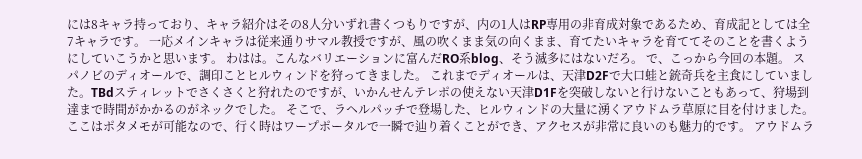には8キャラ持っており、キャラ紹介はその8人分いずれ書くつもりですが、内の1人はRP専用の非育成対象であるため、育成記としては全7キャラです。 一応メインキャラは従来通りサマル教授ですが、風の吹くまま気の向くまま、育てたいキャラを育ててそのことを書くようにしていこうかと思います。 わはは。こんなバリエーションに富んだRO系blog、そう滅多にはないだろ。 で、こっから今回の本題。 スパノビのディオールで、調印ことヒルウィンドを狩ってきました。 これまでディオールは、天津D2Fで大口蛙と銃奇兵を主食にしていました。TBdスティレットでさくさくと狩れたのですが、いかんせんテレポの使えない天津D1Fを突破しないと行けないこともあって、狩場到達まで時間がかかるのがネックでした。 そこで、ラヘルパッチで登場した、ヒルウィンドの大量に湧くアウドムラ草原に目を付けました。ここはポタメモが可能なので、行く時はワープポータルで一瞬で辿り着くことができ、アクセスが非常に良いのも魅力的です。 アウドムラ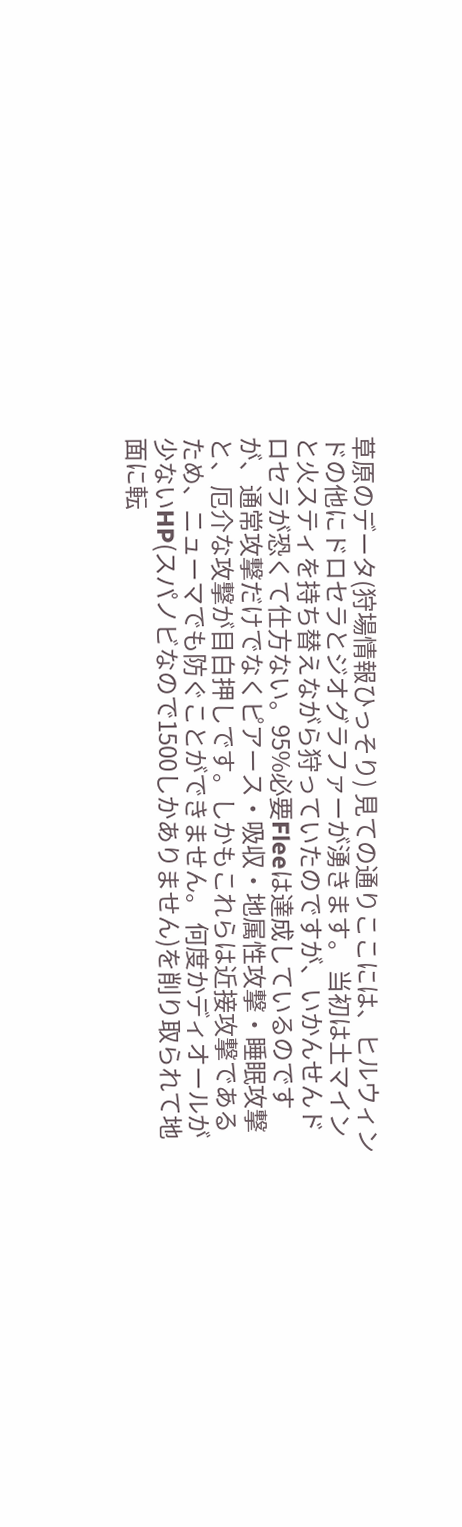草原のデータ(狩場情報ひっそり) 見ての通りここには、ヒルウィンドの他にドロセラとジオグラファーが湧きます。 当初は土マインと火スティを持ち替えながら狩っていたのですが、いかんせんドロセラが恐くて仕方ない。95%必要Fleeは達成しているのですが、通常攻撃だけでなくピアース・吸収・地属性攻撃・睡眠攻撃と、厄介な攻撃が目白押しです。しかもこれらは近接攻撃であるため、ニューマでも防ぐことができません。 何度かディオールが少ないHP(スパノビなので1500しかありません)を削り取られて地面に転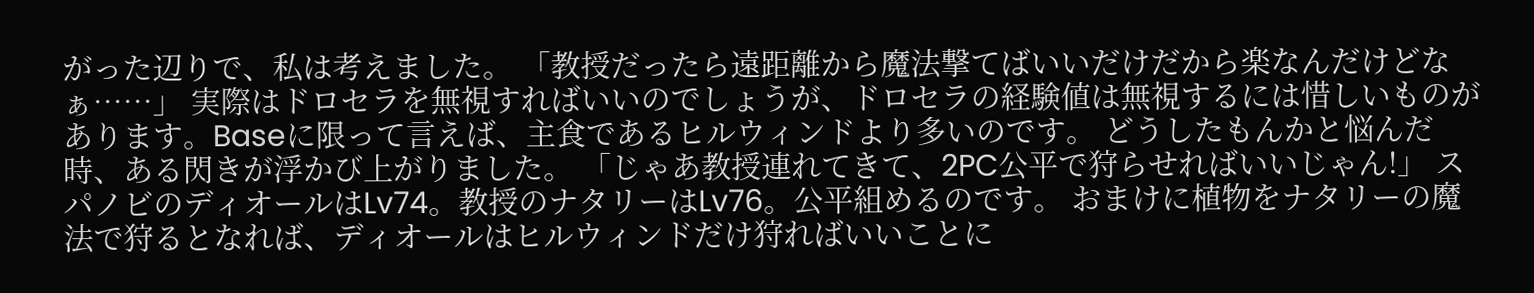がった辺りで、私は考えました。 「教授だったら遠距離から魔法撃てばいいだけだから楽なんだけどなぁ……」 実際はドロセラを無視すればいいのでしょうが、ドロセラの経験値は無視するには惜しいものがあります。Baseに限って言えば、主食であるヒルウィンドより多いのです。 どうしたもんかと悩んだ時、ある閃きが浮かび上がりました。 「じゃあ教授連れてきて、2PC公平で狩らせればいいじゃん!」 スパノビのディオールはLv74。教授のナタリーはLv76。公平組めるのです。 おまけに植物をナタリーの魔法で狩るとなれば、ディオールはヒルウィンドだけ狩ればいいことに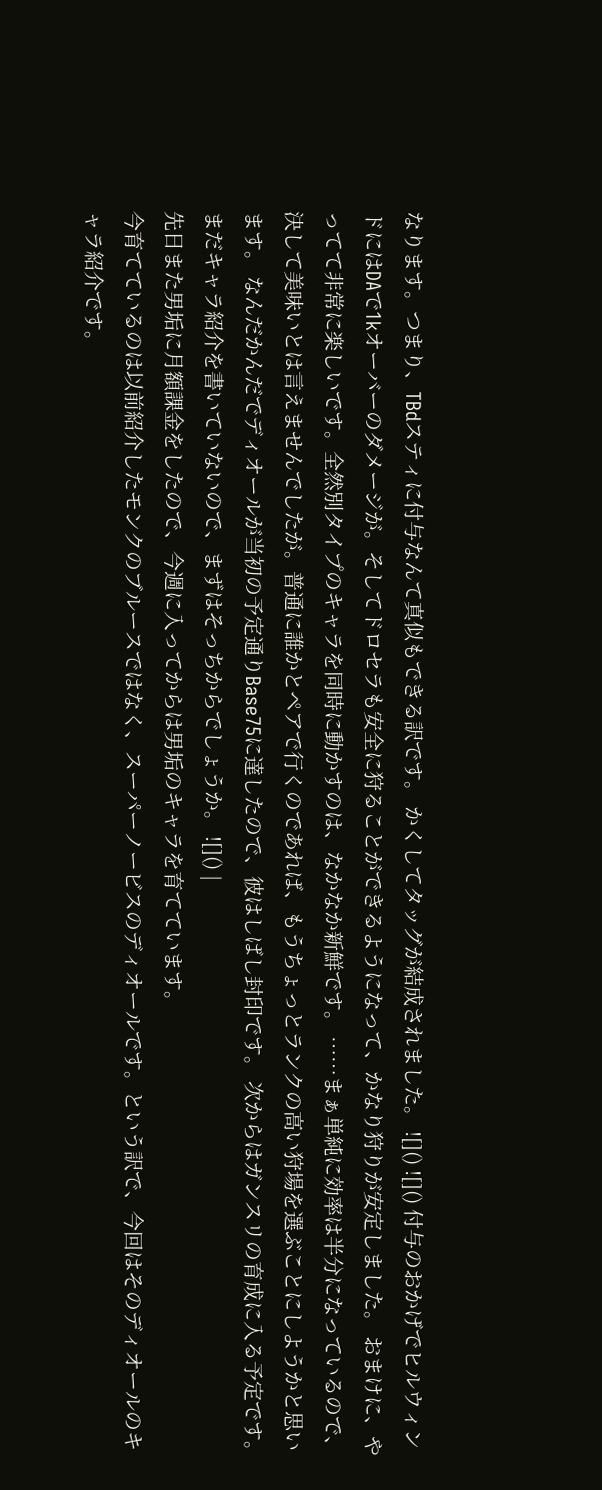なります。つまり、TBdスティに付与なんて真似もできる訳です。 かくしてタッグが結成されました。 ![]() ![]() 付与のおかげでヒルウィンドにはDAで1kオーバーのダメージが。そしてドロセラも安全に狩ることができるようになって、かなり狩りが安定しました。 おまけに、やってて非常に楽しいです。全然別タイプのキャラを同時に動かすのは、なかなか新鮮です。 ……まぁ単純に効率は半分になっているので、決して美味いとは言えませんでしたが。普通に誰かとペアで行くのであれば、もうちょっとランクの高い狩場を選ぶことにしようかと思います。 なんだかんだでディオールが当初の予定通りBase75に達したので、彼はしばし封印です。 次からはガンスリの育成に入る予定です。まだキャラ紹介を書いていないので、まずはそっちからでしょうか。 ![]() |
先日また男垢に月額課金をしたので、今週に入ってからは男垢のキャラを育てています。
今育てているのは以前紹介したモンクのブルースではなく、スーパーノービスのディオールです。という訳で、今回はそのディオールのキャラ紹介です。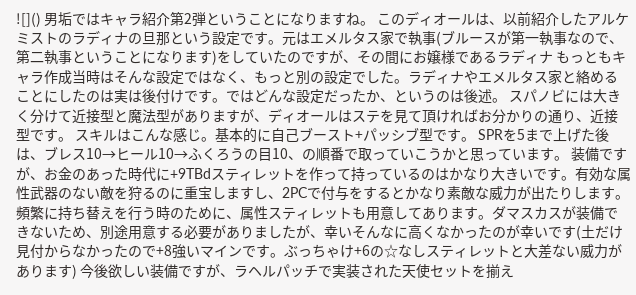![]() 男垢ではキャラ紹介第2弾ということになりますね。 このディオールは、以前紹介したアルケミストのラディナの旦那という設定です。元はエメルタス家で執事(ブルースが第一執事なので、第二執事ということになります)をしていたのですが、その間にお嬢様であるラディナ もっともキャラ作成当時はそんな設定ではなく、もっと別の設定でした。ラディナやエメルタス家と絡めることにしたのは実は後付けです。ではどんな設定だったか、というのは後述。 スパノビには大きく分けて近接型と魔法型がありますが、ディオールはステを見て頂ければお分かりの通り、近接型です。 スキルはこんな感じ。基本的に自己ブースト+パッシブ型です。 SPRを5まで上げた後は、ブレス10→ヒール10→ふくろうの目10、の順番で取っていこうかと思っています。 装備ですが、お金のあった時代に+9TBdスティレットを作って持っているのはかなり大きいです。有効な属性武器のない敵を狩るのに重宝しますし、2PCで付与をするとかなり素敵な威力が出たりします。 頻繁に持ち替えを行う時のために、属性スティレットも用意してあります。ダマスカスが装備できないため、別途用意する必要がありましたが、幸いそんなに高くなかったのが幸いです(土だけ見付からなかったので+8強いマインです。ぶっちゃけ+6の☆なしスティレットと大差ない威力があります) 今後欲しい装備ですが、ラヘルパッチで実装された天使セットを揃え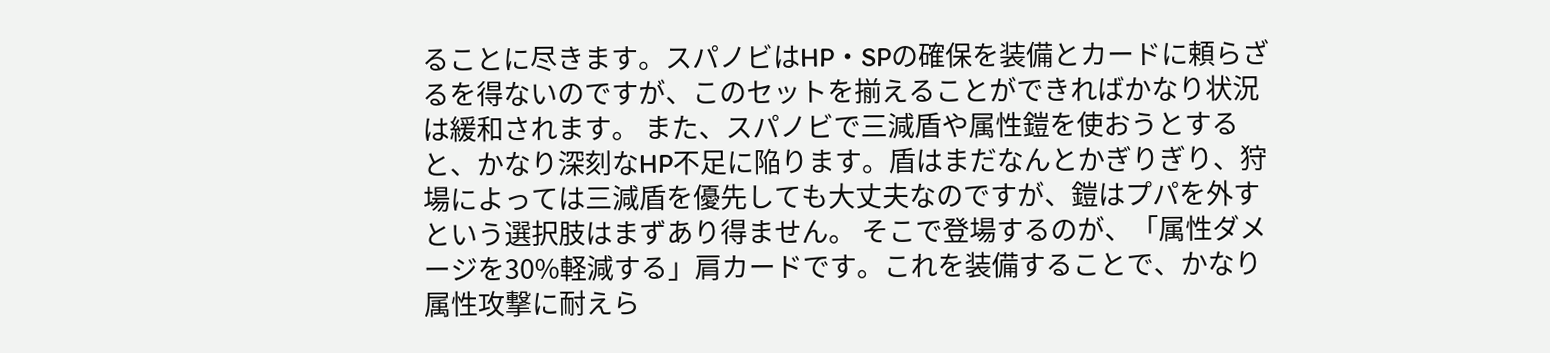ることに尽きます。スパノビはHP・SPの確保を装備とカードに頼らざるを得ないのですが、このセットを揃えることができればかなり状況は緩和されます。 また、スパノビで三減盾や属性鎧を使おうとすると、かなり深刻なHP不足に陥ります。盾はまだなんとかぎりぎり、狩場によっては三減盾を優先しても大丈夫なのですが、鎧はプパを外すという選択肢はまずあり得ません。 そこで登場するのが、「属性ダメージを30%軽減する」肩カードです。これを装備することで、かなり属性攻撃に耐えら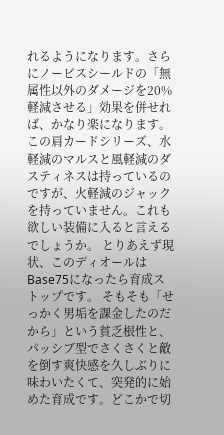れるようになります。さらにノービスシールドの「無属性以外のダメージを20%軽減させる」効果を併せれば、かなり楽になります。 この肩カードシリーズ、水軽減のマルスと風軽減のダスティネスは持っているのですが、火軽減のジャックを持っていません。これも欲しい装備に入ると言えるでしょうか。 とりあえず現状、このディオールはBase75になったら育成ストップです。 そもそも「せっかく男垢を課金したのだから」という貧乏根性と、パッシブ型でさくさくと敵を倒す爽快感を久しぶりに味わいたくて、突発的に始めた育成です。どこかで切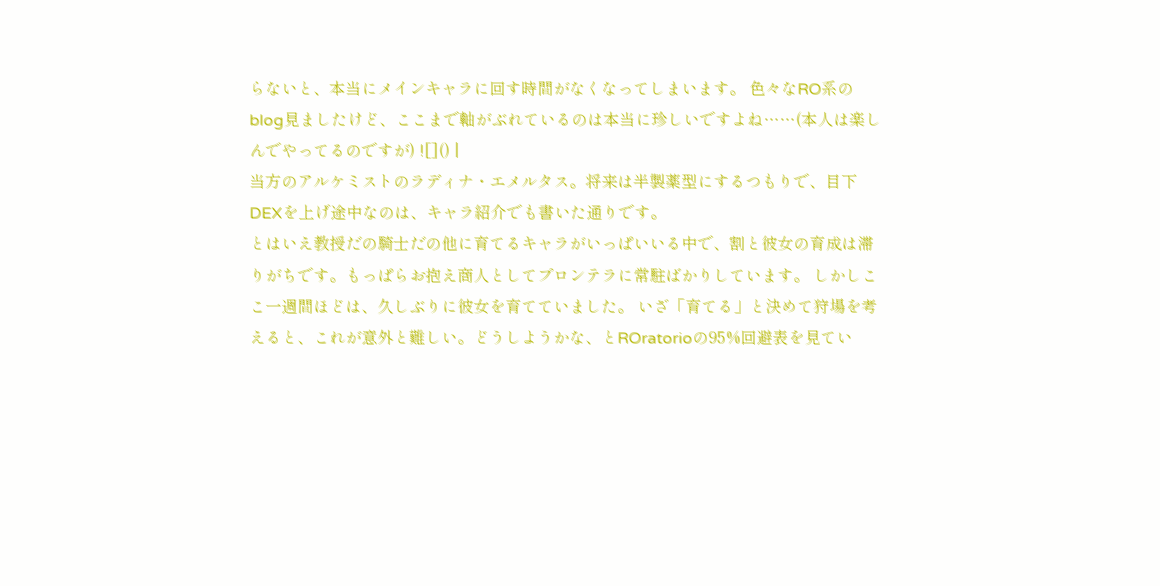らないと、本当にメインキャラに回す時間がなくなってしまいます。 色々なRO系のblog見ましたけど、ここまで軸がぶれているのは本当に珍しいですよね……(本人は楽しんでやってるのですが) ![]() |
当方のアルケミストのラディナ・エメルタス。将来は半製薬型にするつもりで、目下DEXを上げ途中なのは、キャラ紹介でも書いた通りです。
とはいえ教授だの騎士だの他に育てるキャラがいっぱいいる中で、割と彼女の育成は滞りがちです。もっぱらお抱え商人としてプロンテラに常駐ばかりしています。 しかしここ一週間ほどは、久しぶりに彼女を育てていました。 いざ「育てる」と決めて狩場を考えると、これが意外と難しい。どうしようかな、とROratorioの95%回避表を見てい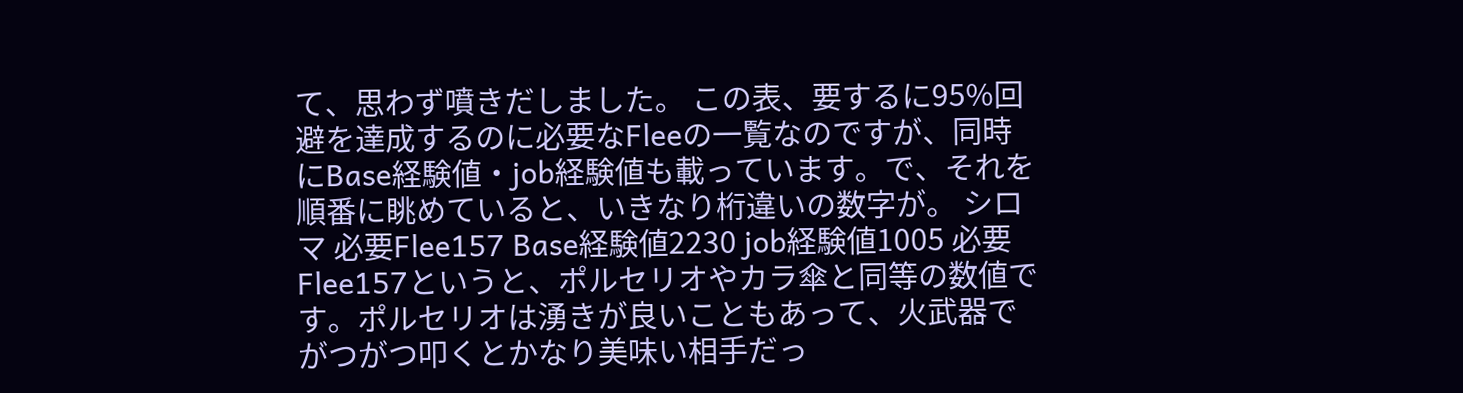て、思わず噴きだしました。 この表、要するに95%回避を達成するのに必要なFleeの一覧なのですが、同時にBase経験値・job経験値も載っています。で、それを順番に眺めていると、いきなり桁違いの数字が。 シロマ 必要Flee157 Base経験値2230 job経験値1005 必要Flee157というと、ポルセリオやカラ傘と同等の数値です。ポルセリオは湧きが良いこともあって、火武器でがつがつ叩くとかなり美味い相手だっ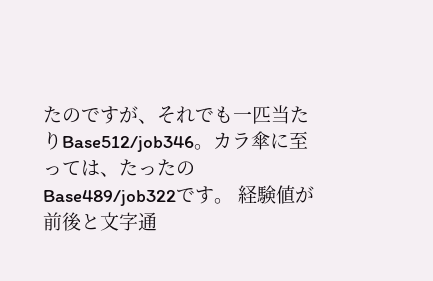たのですが、それでも一匹当たりBase512/job346。カラ傘に至っては、たったのBase489/job322です。 経験値が前後と文字通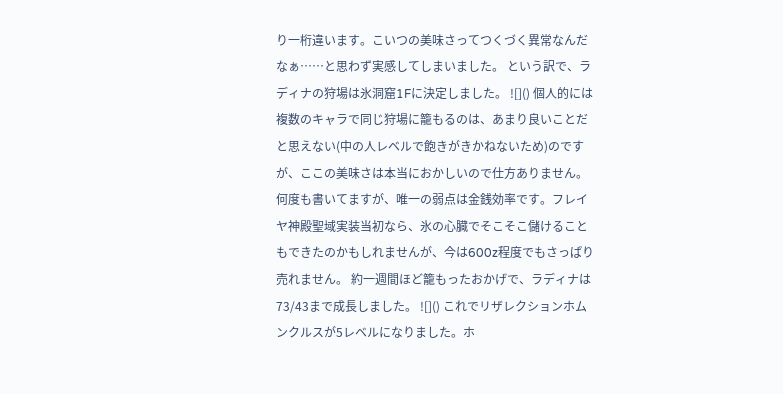り一桁違います。こいつの美味さってつくづく異常なんだなぁ……と思わず実感してしまいました。 という訳で、ラディナの狩場は氷洞窟1Fに決定しました。 ![]() 個人的には複数のキャラで同じ狩場に籠もるのは、あまり良いことだと思えない(中の人レベルで飽きがきかねないため)のですが、ここの美味さは本当におかしいので仕方ありません。 何度も書いてますが、唯一の弱点は金銭効率です。フレイヤ神殿聖域実装当初なら、氷の心臓でそこそこ儲けることもできたのかもしれませんが、今は600z程度でもさっぱり売れません。 約一週間ほど籠もったおかげで、ラディナは73/43まで成長しました。 ![]() これでリザレクションホムンクルスが5レベルになりました。ホ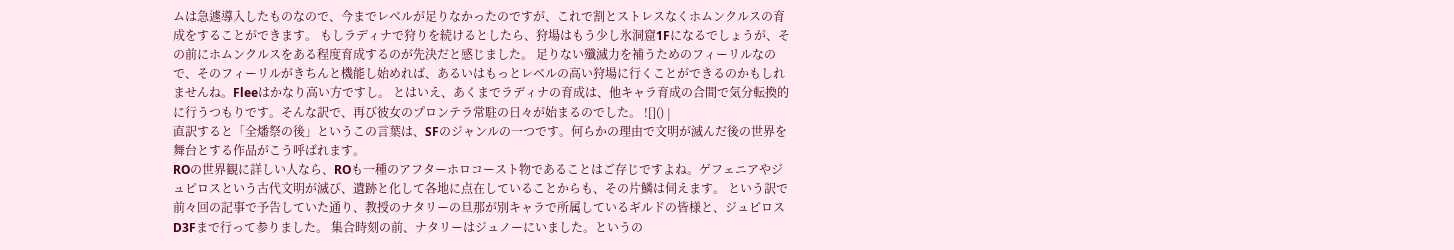ムは急遽導入したものなので、今までレベルが足りなかったのですが、これで割とストレスなくホムンクルスの育成をすることができます。 もしラディナで狩りを続けるとしたら、狩場はもう少し氷洞窟1Fになるでしょうが、その前にホムンクルスをある程度育成するのが先決だと感じました。 足りない殲滅力を補うためのフィーリルなので、そのフィーリルがきちんと機能し始めれば、あるいはもっとレベルの高い狩場に行くことができるのかもしれませんね。Fleeはかなり高い方ですし。 とはいえ、あくまでラディナの育成は、他キャラ育成の合間で気分転換的に行うつもりです。そんな訳で、再び彼女のプロンテラ常駐の日々が始まるのでした。 ![]() |
直訳すると「全燔祭の後」というこの言葉は、SFのジャンルの一つです。何らかの理由で文明が滅んだ後の世界を舞台とする作品がこう呼ばれます。
ROの世界観に詳しい人なら、ROも一種のアフターホロコースト物であることはご存じですよね。ゲフェニアやジュピロスという古代文明が滅び、遺跡と化して各地に点在していることからも、その片鱗は伺えます。 という訳で前々回の記事で予告していた通り、教授のナタリーの旦那が別キャラで所属しているギルドの皆様と、ジュピロスD3Fまで行って参りました。 集合時刻の前、ナタリーはジュノーにいました。というの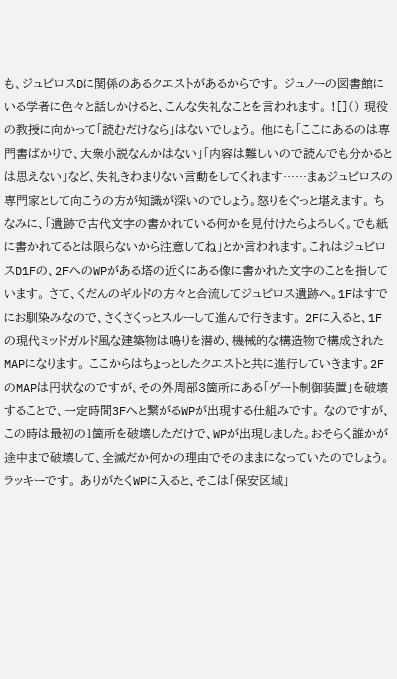も、ジュピロスDに関係のあるクエストがあるからです。 ジュノーの図書館にいる学者に色々と話しかけると、こんな失礼なことを言われます。 ![]() 現役の教授に向かって「読むだけなら」はないでしょう。 他にも「ここにあるのは専門書ばかりで、大衆小説なんかはない」「内容は難しいので読んでも分かるとは思えない」など、失礼きわまりない言動をしてくれます……まぁジュピロスの専門家として向こうの方が知識が深いのでしょう。怒りをぐっと堪えます。 ちなみに、「遺跡で古代文字の書かれている何かを見付けたらよろしく。でも紙に書かれてるとは限らないから注意してね」とか言われます。これはジュピロスD1Fの、2FへのWPがある塔の近くにある像に書かれた文字のことを指しています。 さて、くだんのギルドの方々と合流してジュピロス遺跡へ。1Fはすでにお馴染みなので、さくさくっとスルーして進んで行きます。 2Fに入ると、1Fの現代ミッドガルド風な建築物は鳴りを潜め、機械的な構造物で構成されたMAPになります。 ここからはちょっとしたクエストと共に進行していきます。2FのMAPは円状なのですが、その外周部3箇所にある「ゲート制御装置」を破壊することで、一定時間3Fへと繋がるWPが出現する仕組みです。 なのですが、この時は最初の1箇所を破壊しただけで、WPが出現しました。おそらく誰かが途中まで破壊して、全滅だか何かの理由でそのままになっていたのでしょう。ラッキーです。 ありがたくWPに入ると、そこは「保安区域」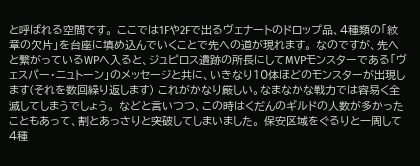と呼ばれる空間です。 ここでは1Fや2Fで出るヴェナートのドロップ品、4種類の「紋章の欠片」を台座に填め込んでいくことで先への道が現れます。 なのですが、先へと繋がっているWPへ入ると、ジュピロス遺跡の所長にしてMVPモンスターである「ヴェスパー・ニュトーン」のメッセージと共に、いきなり10体ほどのモンスターが出現します(それを数回繰り返します) これがかなり厳しい。なまなかな戦力では容易く全滅してしまうでしょう。 などと言いつつ、この時はくだんのギルドの人数が多かったこともあって、割とあっさりと突破してしまいました。 保安区域をぐるりと一周して4種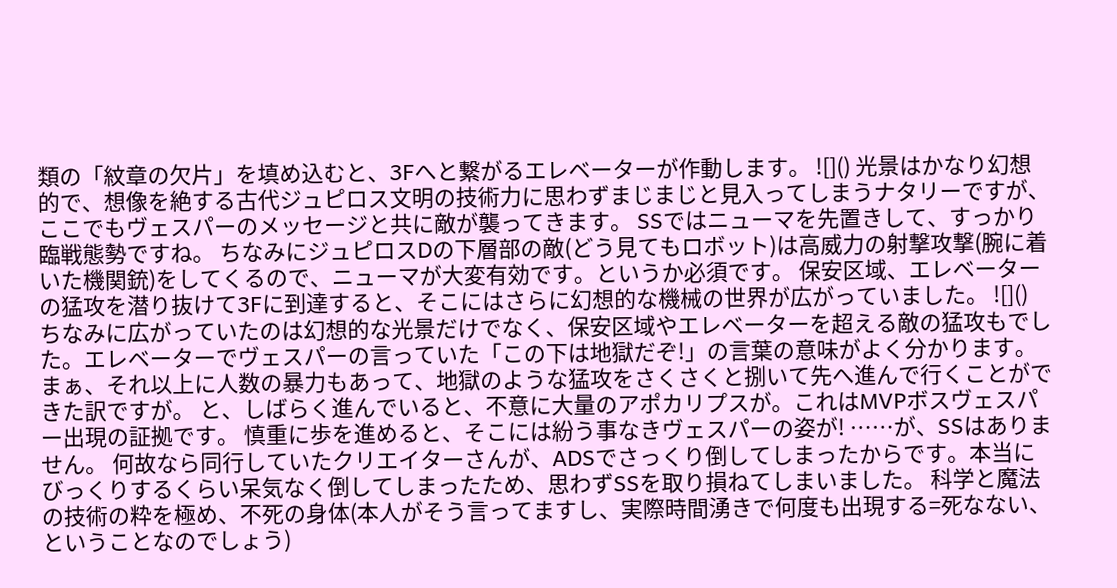類の「紋章の欠片」を填め込むと、3Fへと繋がるエレベーターが作動します。 ![]() 光景はかなり幻想的で、想像を絶する古代ジュピロス文明の技術力に思わずまじまじと見入ってしまうナタリーですが、ここでもヴェスパーのメッセージと共に敵が襲ってきます。 SSではニューマを先置きして、すっかり臨戦態勢ですね。 ちなみにジュピロスDの下層部の敵(どう見てもロボット)は高威力の射撃攻撃(腕に着いた機関銃)をしてくるので、ニューマが大変有効です。というか必須です。 保安区域、エレベーターの猛攻を潜り抜けて3Fに到達すると、そこにはさらに幻想的な機械の世界が広がっていました。 ![]() ちなみに広がっていたのは幻想的な光景だけでなく、保安区域やエレベーターを超える敵の猛攻もでした。エレベーターでヴェスパーの言っていた「この下は地獄だぞ!」の言葉の意味がよく分かります。 まぁ、それ以上に人数の暴力もあって、地獄のような猛攻をさくさくと捌いて先へ進んで行くことができた訳ですが。 と、しばらく進んでいると、不意に大量のアポカリプスが。これはMVPボスヴェスパー出現の証拠です。 慎重に歩を進めると、そこには紛う事なきヴェスパーの姿が! ……が、SSはありません。 何故なら同行していたクリエイターさんが、ADSでさっくり倒してしまったからです。本当にびっくりするくらい呆気なく倒してしまったため、思わずSSを取り損ねてしまいました。 科学と魔法の技術の粋を極め、不死の身体(本人がそう言ってますし、実際時間湧きで何度も出現する=死なない、ということなのでしょう)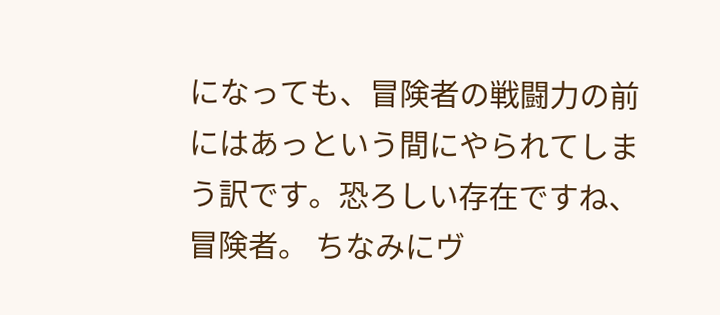になっても、冒険者の戦闘力の前にはあっという間にやられてしまう訳です。恐ろしい存在ですね、冒険者。 ちなみにヴ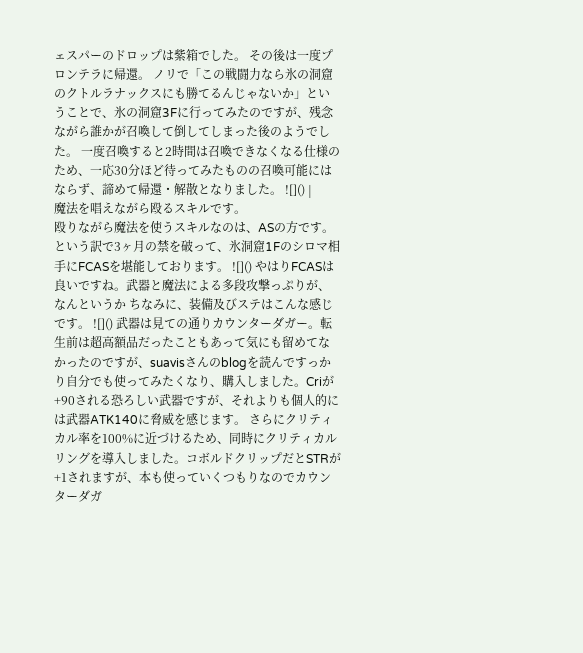ェスパーのドロップは紫箱でした。 その後は一度プロンテラに帰還。 ノリで「この戦闘力なら氷の洞窟のクトルラナックスにも勝てるんじゃないか」ということで、氷の洞窟3Fに行ってみたのですが、残念ながら誰かが召喚して倒してしまった後のようでした。 一度召喚すると2時間は召喚できなくなる仕様のため、一応30分ほど待ってみたものの召喚可能にはならず、諦めて帰還・解散となりました。 ![]() |
魔法を唱えながら殴るスキルです。
殴りながら魔法を使うスキルなのは、ASの方です。 という訳で3ヶ月の禁を破って、氷洞窟1Fのシロマ相手にFCASを堪能しております。 ![]() やはりFCASは良いですね。武器と魔法による多段攻撃っぷりが、なんというか ちなみに、装備及びステはこんな感じです。 ![]() 武器は見ての通りカウンターダガー。転生前は超高額品だったこともあって気にも留めてなかったのですが、suavisさんのblogを読んですっかり自分でも使ってみたくなり、購入しました。Criが+90される恐ろしい武器ですが、それよりも個人的には武器ATK140に脅威を感じます。 さらにクリティカル率を100%に近づけるため、同時にクリティカルリングを導入しました。コボルドクリップだとSTRが+1されますが、本も使っていくつもりなのでカウンターダガ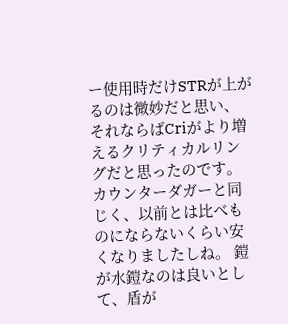ー使用時だけSTRが上がるのは微妙だと思い、それならばCriがより増えるクリティカルリングだと思ったのです。カウンターダガーと同じく、以前とは比べものにならないくらい安くなりましたしね。 鎧が水鎧なのは良いとして、盾が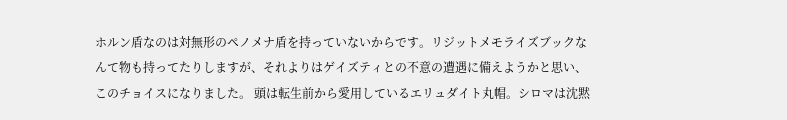ホルン盾なのは対無形のペノメナ盾を持っていないからです。リジットメモライズブックなんて物も持ってたりしますが、それよりはゲイズティとの不意の遭遇に備えようかと思い、このチョイスになりました。 頭は転生前から愛用しているエリュダイト丸帽。シロマは沈黙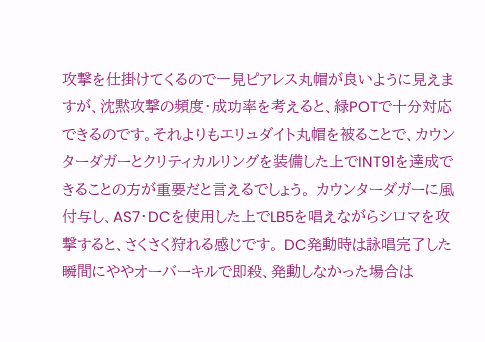攻撃を仕掛けてくるので一見ピアレス丸帽が良いように見えますが、沈黙攻撃の頻度・成功率を考えると、緑POTで十分対応できるのです。それよりもエリュダイト丸帽を被ることで、カウンターダガーとクリティカルリングを装備した上でINT91を達成できることの方が重要だと言えるでしょう。 カウンターダガーに風付与し、AS7・DCを使用した上でLB5を唱えながらシロマを攻撃すると、さくさく狩れる感じです。 DC発動時は詠唱完了した瞬間にややオーバーキルで即殺、発動しなかった場合は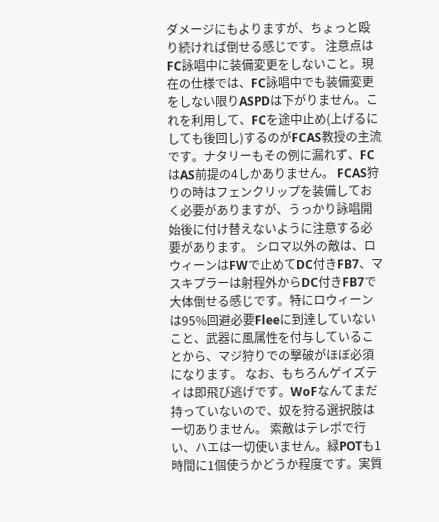ダメージにもよりますが、ちょっと殴り続ければ倒せる感じです。 注意点はFC詠唱中に装備変更をしないこと。現在の仕様では、FC詠唱中でも装備変更をしない限りASPDは下がりません。これを利用して、FCを途中止め(上げるにしても後回し)するのがFCAS教授の主流です。ナタリーもその例に漏れず、FCはAS前提の4しかありません。 FCAS狩りの時はフェンクリップを装備しておく必要がありますが、うっかり詠唱開始後に付け替えないように注意する必要があります。 シロマ以外の敵は、ロウィーンはFWで止めてDC付きFB7、マスキプラーは射程外からDC付きFB7で大体倒せる感じです。特にロウィーンは95%回避必要Fleeに到達していないこと、武器に風属性を付与していることから、マジ狩りでの撃破がほぼ必須になります。 なお、もちろんゲイズティは即飛び逃げです。WoFなんてまだ持っていないので、奴を狩る選択肢は一切ありません。 索敵はテレポで行い、ハエは一切使いません。緑POTも1時間に1個使うかどうか程度です。実質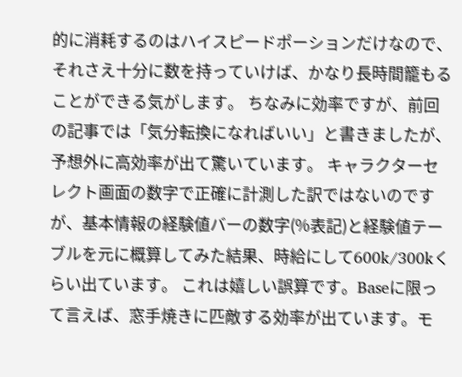的に消耗するのはハイスピードポーションだけなので、それさえ十分に数を持っていけば、かなり長時間籠もることができる気がします。 ちなみに効率ですが、前回の記事では「気分転換になればいい」と書きましたが、予想外に高効率が出て驚いています。 キャラクターセレクト画面の数字で正確に計測した訳ではないのですが、基本情報の経験値バーの数字(%表記)と経験値テーブルを元に概算してみた結果、時給にして600k/300kくらい出ています。 これは嬉しい誤算です。Baseに限って言えば、窓手焼きに匹敵する効率が出ています。モ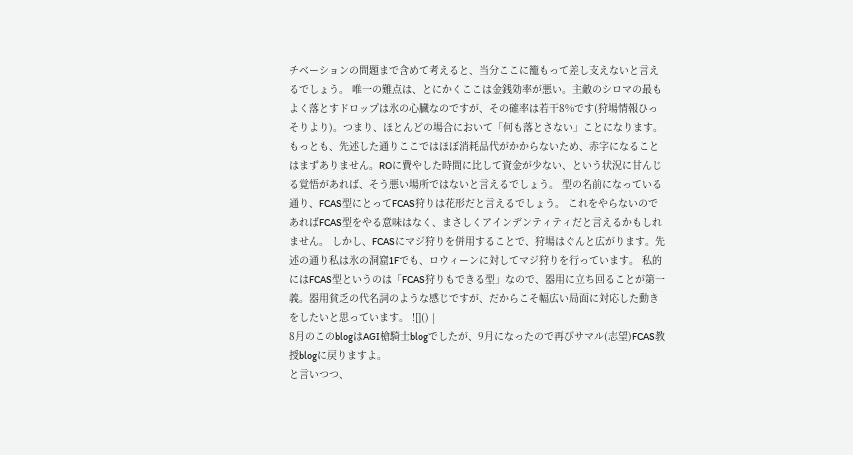チベーションの問題まで含めて考えると、当分ここに籠もって差し支えないと言えるでしょう。 唯一の難点は、とにかくここは金銭効率が悪い。主敵のシロマの最もよく落とすドロップは氷の心臓なのですが、その確率は若干8%です(狩場情報ひっそりより)。つまり、ほとんどの場合において「何も落とさない」ことになります。 もっとも、先述した通りここではほぼ消耗品代がかからないため、赤字になることはまずありません。ROに費やした時間に比して資金が少ない、という状況に甘んじる覚悟があれば、そう悪い場所ではないと言えるでしょう。 型の名前になっている通り、FCAS型にとってFCAS狩りは花形だと言えるでしょう。 これをやらないのであればFCAS型をやる意味はなく、まさしくアインデンティティだと言えるかもしれません。 しかし、FCASにマジ狩りを併用することで、狩場はぐんと広がります。先述の通り私は氷の洞窟1Fでも、ロウィーンに対してマジ狩りを行っています。 私的にはFCAS型というのは「FCAS狩りもできる型」なので、器用に立ち回ることが第一義。器用貧乏の代名詞のような感じですが、だからこそ幅広い局面に対応した動きをしたいと思っています。 ![]() |
8月のこのblogはAGI槍騎士blogでしたが、9月になったので再びサマル(志望)FCAS教授blogに戻りますよ。
と言いつつ、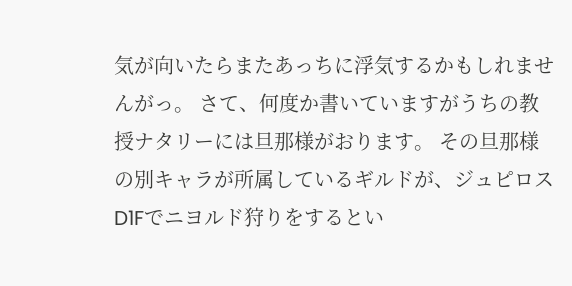気が向いたらまたあっちに浮気するかもしれませんがっ。 さて、何度か書いていますがうちの教授ナタリーには旦那様がおります。 その旦那様の別キャラが所属しているギルドが、ジュピロスD1Fでニヨルド狩りをするとい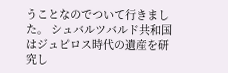うことなのでついて行きました。 シュバルツバルド共和国はジュピロス時代の遺産を研究し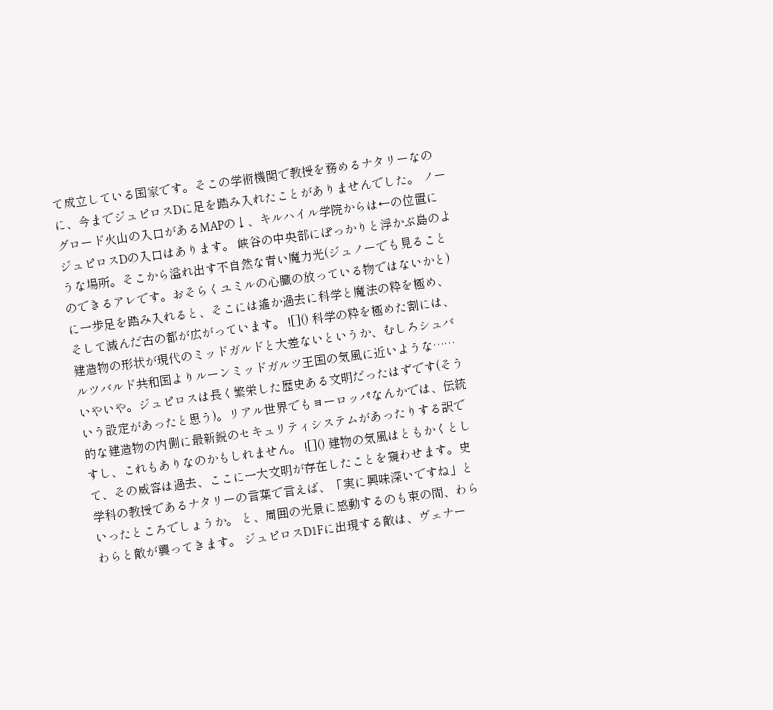て成立している国家です。そこの学術機関で教授を務めるナタリーなのに、今までジュピロスDに足を踏み入れたことがありませんでした。 ノーグロード火山の入口があるMAPの↓、キルハイル学院からは←の位置にジュピロスDの入口はあります。 峡谷の中央部にぽっかりと浮かぶ島のような場所。そこから溢れ出す不自然な青い魔力光(ジュノーでも見ることのできるアレです。おそらくユミルの心臓の放っている物ではないかと)に一歩足を踏み入れると、そこには遙か過去に科学と魔法の粋を極め、そして滅んだ古の都が広がっています。 ![]() 科学の粋を極めた割には、建造物の形状が現代のミッドガルドと大差ないというか、むしろシュバルツバルド共和国よりルーンミッドガルツ王国の気風に近いような…… いやいや。ジュピロスは長く繁栄した歴史ある文明だったはずです(そういう設定があったと思う)。リアル世界でもヨーロッパなんかでは、伝統的な建造物の内側に最新鋭のセキュリティシステムがあったりする訳ですし、これもありなのかもしれません。 ![]() 建物の気風はともかくとして、その威容は過去、ここに一大文明が存在したことを窺わせます。史学科の教授であるナタリーの言葉で言えば、「実に興味深いですね」といったところでしょうか。 と、周囲の光景に感動するのも束の間、わらわらと敵が襲ってきます。 ジュピロスD1Fに出現する敵は、ヴェナー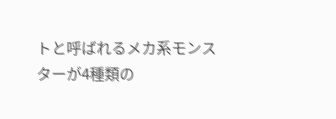トと呼ばれるメカ系モンスターが4種類の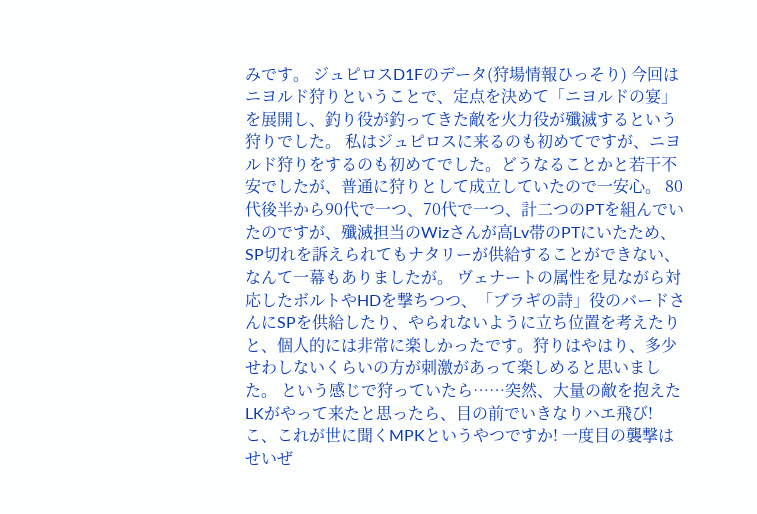みです。 ジュピロスD1Fのデータ(狩場情報ひっそり) 今回はニヨルド狩りということで、定点を決めて「ニヨルドの宴」を展開し、釣り役が釣ってきた敵を火力役が殲滅するという狩りでした。 私はジュピロスに来るのも初めてですが、ニヨルド狩りをするのも初めてでした。どうなることかと若干不安でしたが、普通に狩りとして成立していたので一安心。 80代後半から90代で一つ、70代で一つ、計二つのPTを組んでいたのですが、殲滅担当のWizさんが高Lv帯のPTにいたため、SP切れを訴えられてもナタリーが供給することができない、なんて一幕もありましたが。 ヴェナートの属性を見ながら対応したボルトやHDを撃ちつつ、「ブラギの詩」役のバードさんにSPを供給したり、やられないように立ち位置を考えたりと、個人的には非常に楽しかったです。狩りはやはり、多少せわしないくらいの方が刺激があって楽しめると思いました。 という感じで狩っていたら……突然、大量の敵を抱えたLKがやって来たと思ったら、目の前でいきなりハエ飛び! こ、これが世に聞くMPKというやつですか! 一度目の襲撃はせいぜ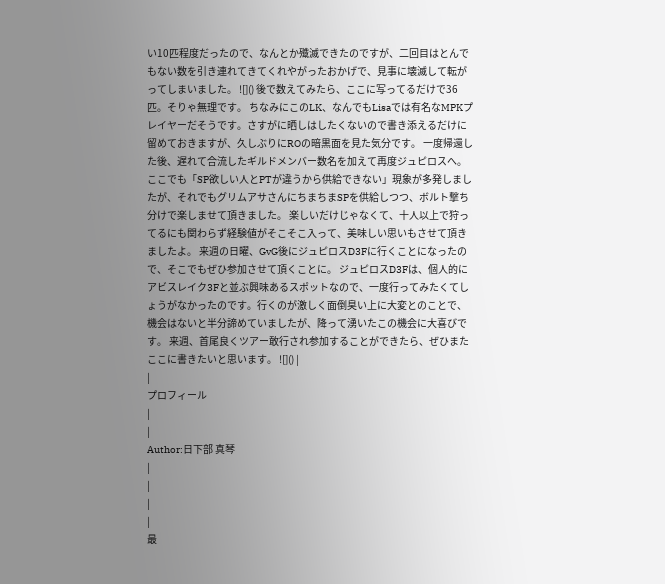い10匹程度だったので、なんとか殲滅できたのですが、二回目はとんでもない数を引き連れてきてくれやがったおかげで、見事に壊滅して転がってしまいました。 ![]() 後で数えてみたら、ここに写ってるだけで36匹。そりゃ無理です。 ちなみにこのLK、なんでもLisaでは有名なMPKプレイヤーだそうです。さすがに晒しはしたくないので書き添えるだけに留めておきますが、久しぶりにROの暗黒面を見た気分です。 一度帰還した後、遅れて合流したギルドメンバー数名を加えて再度ジュピロスへ。 ここでも「SP欲しい人とPTが違うから供給できない」現象が多発しましたが、それでもグリムアサさんにちまちまSPを供給しつつ、ボルト撃ち分けで楽しませて頂きました。 楽しいだけじゃなくて、十人以上で狩ってるにも関わらず経験値がそこそこ入って、美味しい思いもさせて頂きましたよ。 来週の日曜、GvG後にジュピロスD3Fに行くことになったので、そこでもぜひ参加させて頂くことに。 ジュピロスD3Fは、個人的にアビスレイク3Fと並ぶ興味あるスポットなので、一度行ってみたくてしょうがなかったのです。行くのが激しく面倒臭い上に大変とのことで、機会はないと半分諦めていましたが、降って湧いたこの機会に大喜びです。 来週、首尾良くツアー敢行され参加することができたら、ぜひまたここに書きたいと思います。 ![]() |
|
プロフィール
|
|
Author:日下部 真琴
|
|
|
|
最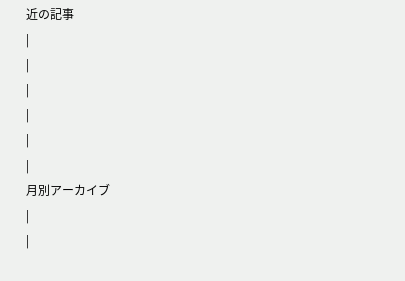近の記事
|
|
|
|
|
|
月別アーカイブ
|
|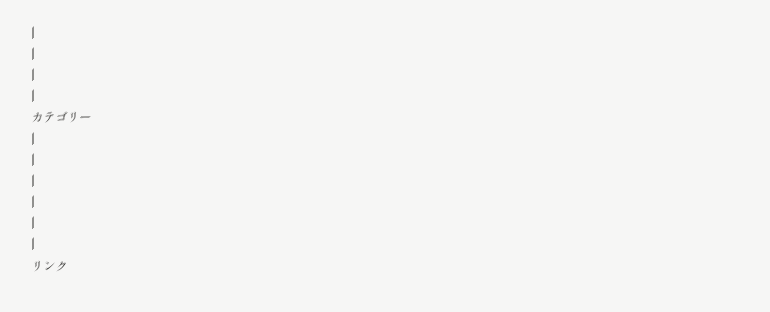|
|
|
|
カテゴリー
|
|
|
|
|
|
リンク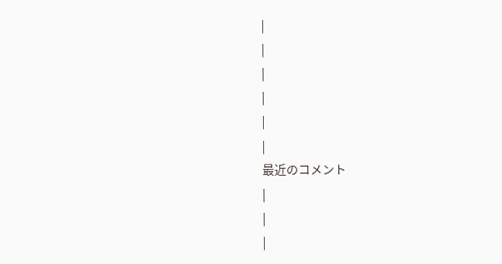|
|
|
|
|
|
最近のコメント
|
|
|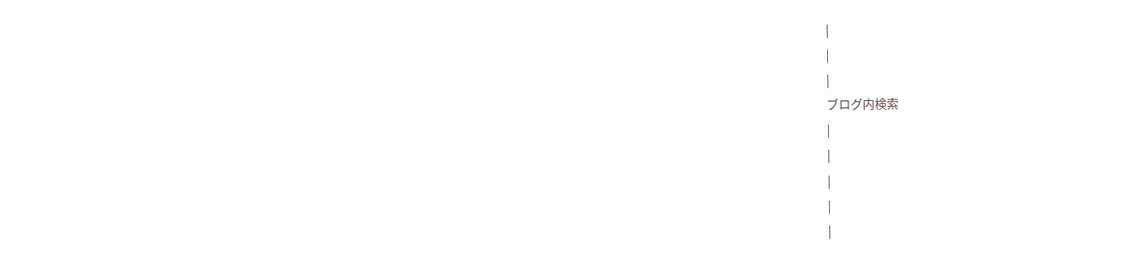|
|
|
ブログ内検索
|
|
|
|
|